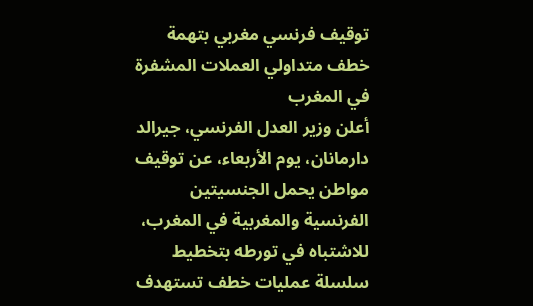توقيف فرنسي مغربي بتهمة خطف متداولي العملات المشفرة في المغرب
أعلن وزير العدل الفرنسي، جيرالد دارمانان، يوم الأربعاء، عن توقيف مواطن يحمل الجنسيتين الفرنسية والمغربية في المغرب، للاشتباه في تورطه بتخطيط سلسلة عمليات خطف تستهدف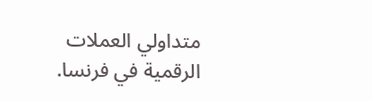متداولي العملات الرقمية في فرنسا.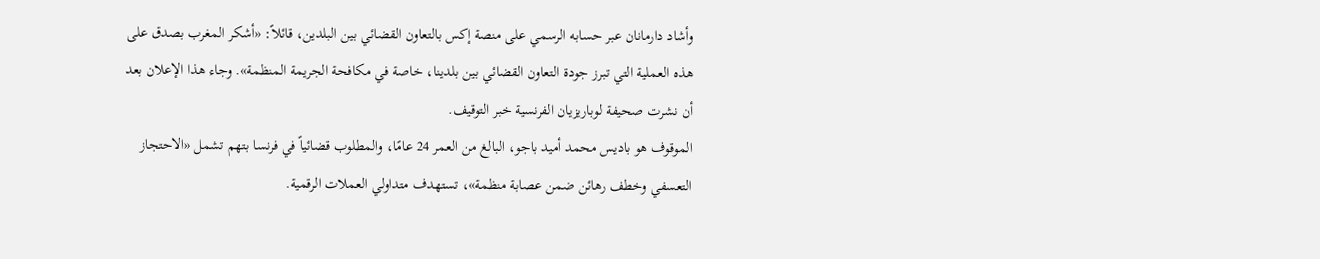وأشاد دارمانان عبر حسابه الرسمي على منصة إكس بالتعاون القضائي بين البلدين، قائلاً: «أشكر المغرب بصدق على هذه العملية التي تبرز جودة التعاون القضائي بين بلدينا، خاصة في مكافحة الجريمة المنظمة». وجاء هذا الإعلان بعد أن نشرت صحيفة لوباريزيان الفرنسية خبر التوقيف.
الموقوف هو باديس محمد أميد باجو، البالغ من العمر 24 عامًا، والمطلوب قضائياً في فرنسا بتهم تشمل «الاحتجاز التعسفي وخطف رهائن ضمن عصابة منظمة»، تستهدف متداولي العملات الرقمية.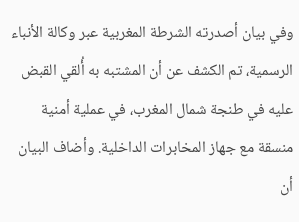وفي بيان أصدرته الشرطة المغربية عبر وكالة الأنباء الرسمية، تم الكشف عن أن المشتبه به أُلقي القبض عليه في طنجة شمال المغرب، في عملية أمنية منسقة مع جهاز المخابرات الداخلية. وأضاف البيان أن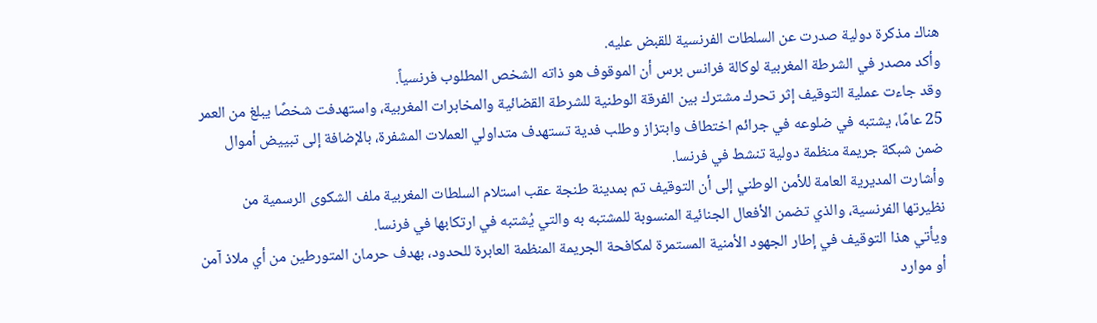هناك مذكرة دولية صدرت عن السلطات الفرنسية للقبض عليه.
وأكد مصدر في الشرطة المغربية لوكالة فرانس برس أن الموقوف هو ذاته الشخص المطلوب فرنسياً.
وقد جاءت عملية التوقيف إثر تحرك مشترك بين الفرقة الوطنية للشرطة القضائية والمخابرات المغربية، واستهدفت شخصًا يبلغ من العمر 25 عامًا، يشتبه في ضلوعه في جرائم اختطاف وابتزاز وطلب فدية تستهدف متداولي العملات المشفرة، بالإضافة إلى تبييض أموال ضمن شبكة جريمة منظمة دولية تنشط في فرنسا.
وأشارت المديرية العامة للأمن الوطني إلى أن التوقيف تم بمدينة طنجة عقب استلام السلطات المغربية ملف الشكوى الرسمية من نظيرتها الفرنسية، والذي تضمن الأفعال الجنائية المنسوبة للمشتبه به والتي يُشتبه في ارتكابها في فرنسا.
ويأتي هذا التوقيف في إطار الجهود الأمنية المستمرة لمكافحة الجريمة المنظمة العابرة للحدود، بهدف حرمان المتورطين من أي ملاذ آمن أو موارد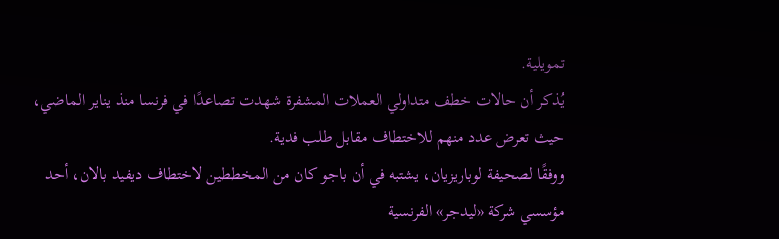تمويلية.
يُذكر أن حالات خطف متداولي العملات المشفرة شهدت تصاعدًا في فرنسا منذ يناير الماضي، حيث تعرض عدد منهم للاختطاف مقابل طلب فدية.
ووفقًا لصحيفة لوباريزيان، يشتبه في أن باجو كان من المخططين لاختطاف ديفيد بالان، أحد مؤسسي شركة «ليدجر» الفرنسية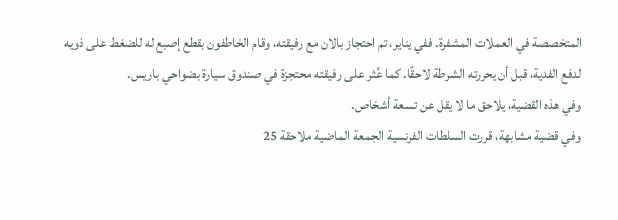المتخصصة في العملات المشفرة. ففي يناير، تم احتجاز بالان مع رفيقته، وقام الخاطفون بقطع إصبع له للضغط على ذويه لدفع الفدية، قبل أن يحررته الشرطة لاحقًا. كما عُثر على رفيقته محتجزة في صندوق سيارة بضواحي باريس.
وفي هذه القضية، يلاحق ما لا يقل عن تسعة أشخاص.
وفي قضية مشابهة، قررت السلطات الفرنسية الجمعة الماضية ملاحقة 25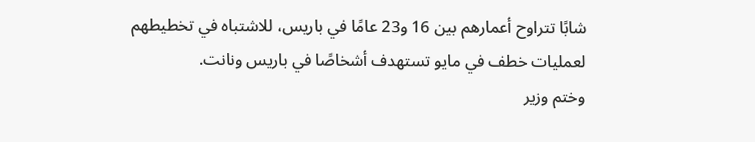شابًا تتراوح أعمارهم بين 16 و23 عامًا في باريس، للاشتباه في تخطيطهم لعمليات خطف في مايو تستهدف أشخاصًا في باريس ونانت.
وختم وزير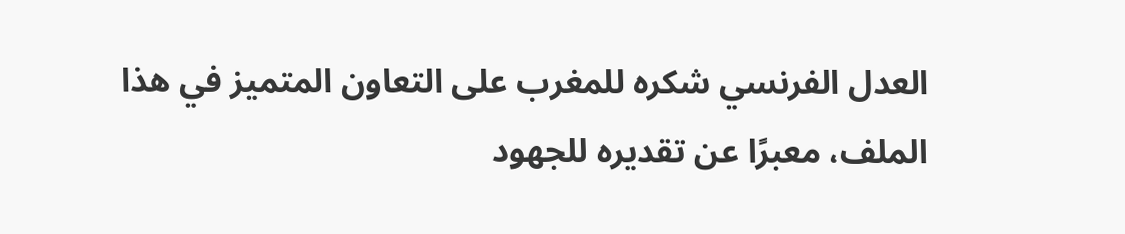العدل الفرنسي شكره للمغرب على التعاون المتميز في هذا الملف، معبرًا عن تقديره للجهود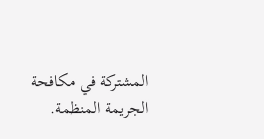المشتركة في مكافحة الجريمة المنظمة.